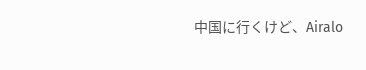中国に行くけど、Airalo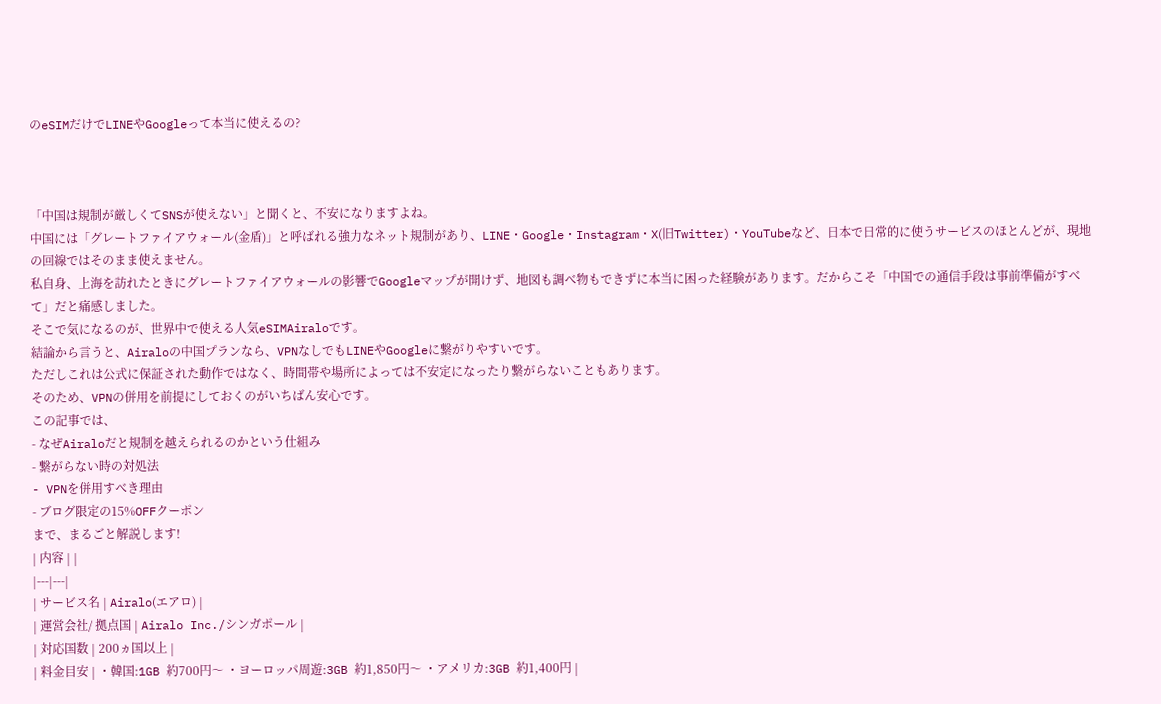のeSIMだけでLINEやGoogleって本当に使えるの?



「中国は規制が厳しくてSNSが使えない」と聞くと、不安になりますよね。
中国には「グレートファイアウォール(金盾)」と呼ばれる強力なネット規制があり、LINE・Google・Instagram・X(旧Twitter)・YouTubeなど、日本で日常的に使うサービスのほとんどが、現地の回線ではそのまま使えません。
私自身、上海を訪れたときにグレートファイアウォールの影響でGoogleマップが開けず、地図も調べ物もできずに本当に困った経験があります。だからこそ「中国での通信手段は事前準備がすべて」だと痛感しました。
そこで気になるのが、世界中で使える人気eSIMAiraloです。
結論から言うと、Airaloの中国プランなら、VPNなしでもLINEやGoogleに繋がりやすいです。
ただしこれは公式に保証された動作ではなく、時間帯や場所によっては不安定になったり繋がらないこともあります。
そのため、VPNの併用を前提にしておくのがいちばん安心です。
この記事では、
- なぜAiraloだと規制を越えられるのかという仕組み
- 繋がらない時の対処法
- VPNを併用すべき理由
- ブログ限定の15%OFFクーポン
まで、まるごと解説します!
| 内容 | |
|---|---|
| サービス名 | Airalo(エアロ) |
| 運営会社/ 拠点国 | Airalo Inc./シンガポール |
| 対応国数 | 200ヵ国以上 |
| 料金目安 | ・韓国:1GB 約700円〜 ・ヨーロッパ周遊:3GB 約1,850円〜 ・アメリカ:3GB 約1,400円 |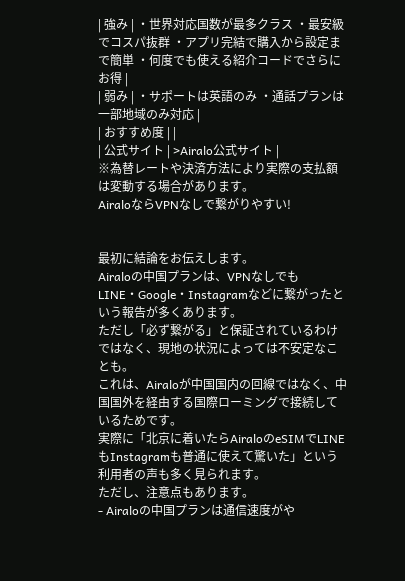| 強み | ・世界対応国数が最多クラス ・最安級でコスパ抜群 ・アプリ完結で購入から設定まで簡単 ・何度でも使える紹介コードでさらにお得 |
| 弱み | ・サポートは英語のみ ・通話プランは一部地域のみ対応 |
| おすすめ度 | |
| 公式サイト | >Airalo公式サイト |
※為替レートや決済方法により実際の支払額は変動する場合があります。
AiraloならVPNなしで繋がりやすい!


最初に結論をお伝えします。
Airaloの中国プランは、VPNなしでもLINE・Google・Instagramなどに繋がったという報告が多くあります。
ただし「必ず繋がる」と保証されているわけではなく、現地の状況によっては不安定なことも。
これは、Airaloが中国国内の回線ではなく、中国国外を経由する国際ローミングで接続しているためです。
実際に「北京に着いたらAiraloのeSIMでLINEもInstagramも普通に使えて驚いた」という利用者の声も多く見られます。
ただし、注意点もあります。
- Airaloの中国プランは通信速度がや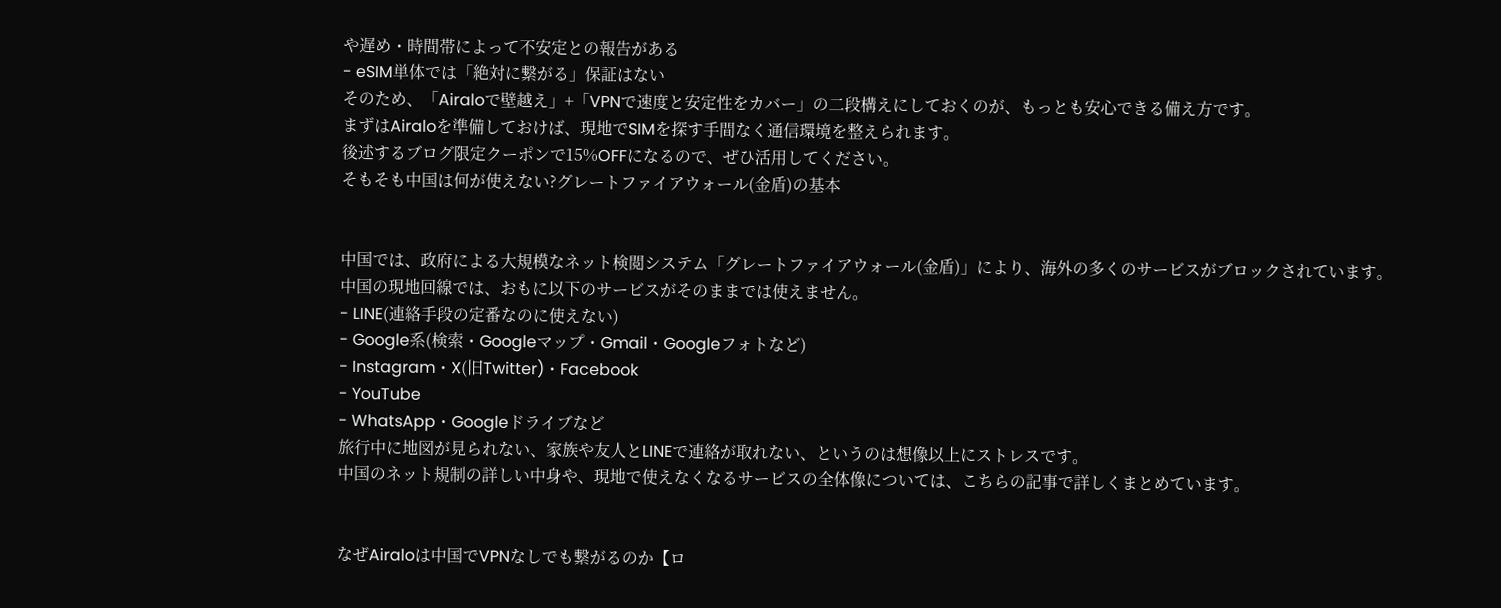や遅め・時間帯によって不安定との報告がある
- eSIM単体では「絶対に繋がる」保証はない
そのため、「Airaloで壁越え」+「VPNで速度と安定性をカバー」の二段構えにしておくのが、もっとも安心できる備え方です。
まずはAiraloを準備しておけば、現地でSIMを探す手間なく通信環境を整えられます。
後述するブログ限定クーポンで15%OFFになるので、ぜひ活用してください。
そもそも中国は何が使えない?グレートファイアウォール(金盾)の基本


中国では、政府による大規模なネット検閲システム「グレートファイアウォール(金盾)」により、海外の多くのサービスがブロックされています。
中国の現地回線では、おもに以下のサービスがそのままでは使えません。
- LINE(連絡手段の定番なのに使えない)
- Google系(検索・Googleマップ・Gmail・Googleフォトなど)
- Instagram・X(旧Twitter)・Facebook
- YouTube
- WhatsApp・Googleドライブなど
旅行中に地図が見られない、家族や友人とLINEで連絡が取れない、というのは想像以上にストレスです。
中国のネット規制の詳しい中身や、現地で使えなくなるサービスの全体像については、こちらの記事で詳しくまとめています。


なぜAiraloは中国でVPNなしでも繋がるのか【ロ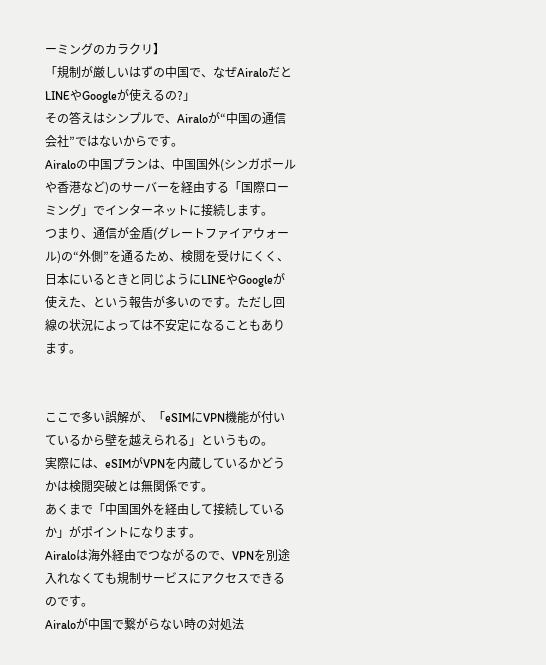ーミングのカラクリ】
「規制が厳しいはずの中国で、なぜAiraloだとLINEやGoogleが使えるの?」
その答えはシンプルで、Airaloが“中国の通信会社”ではないからです。
Airaloの中国プランは、中国国外(シンガポールや香港など)のサーバーを経由する「国際ローミング」でインターネットに接続します。
つまり、通信が金盾(グレートファイアウォール)の“外側”を通るため、検閲を受けにくく、日本にいるときと同じようにLINEやGoogleが使えた、という報告が多いのです。ただし回線の状況によっては不安定になることもあります。


ここで多い誤解が、「eSIMにVPN機能が付いているから壁を越えられる」というもの。
実際には、eSIMがVPNを内蔵しているかどうかは検閲突破とは無関係です。
あくまで「中国国外を経由して接続しているか」がポイントになります。
Airaloは海外経由でつながるので、VPNを別途入れなくても規制サービスにアクセスできるのです。
Airaloが中国で繋がらない時の対処法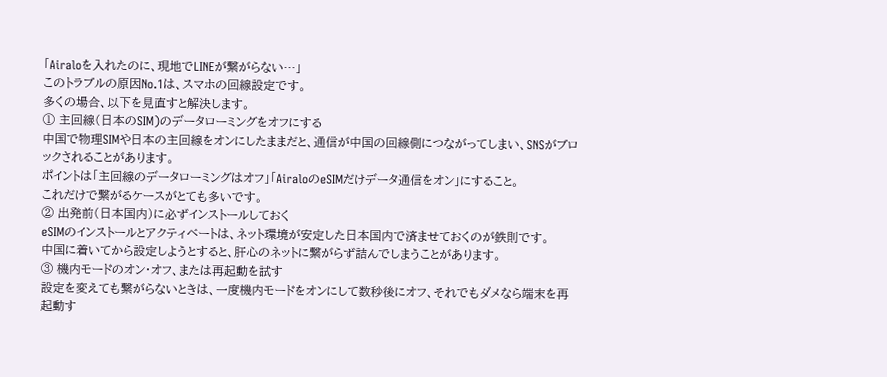「Airaloを入れたのに、現地でLINEが繋がらない…」
このトラブルの原因No.1は、スマホの回線設定です。
多くの場合、以下を見直すと解決します。
① 主回線(日本のSIM)のデータローミングをオフにする
中国で物理SIMや日本の主回線をオンにしたままだと、通信が中国の回線側につながってしまい、SNSがブロックされることがあります。
ポイントは「主回線のデータローミングはオフ」「AiraloのeSIMだけデータ通信をオン」にすること。
これだけで繋がるケースがとても多いです。
② 出発前(日本国内)に必ずインストールしておく
eSIMのインストールとアクティベートは、ネット環境が安定した日本国内で済ませておくのが鉄則です。
中国に着いてから設定しようとすると、肝心のネットに繋がらず詰んでしまうことがあります。
③ 機内モードのオン・オフ、または再起動を試す
設定を変えても繋がらないときは、一度機内モードをオンにして数秒後にオフ、それでもダメなら端末を再起動す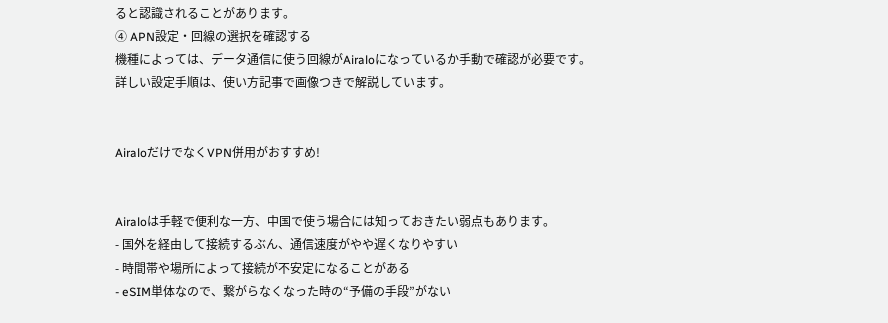ると認識されることがあります。
④ APN設定・回線の選択を確認する
機種によっては、データ通信に使う回線がAiraloになっているか手動で確認が必要です。
詳しい設定手順は、使い方記事で画像つきで解説しています。


AiraloだけでなくVPN併用がおすすめ!


Airaloは手軽で便利な一方、中国で使う場合には知っておきたい弱点もあります。
- 国外を経由して接続するぶん、通信速度がやや遅くなりやすい
- 時間帯や場所によって接続が不安定になることがある
- eSIM単体なので、繋がらなくなった時の“予備の手段”がない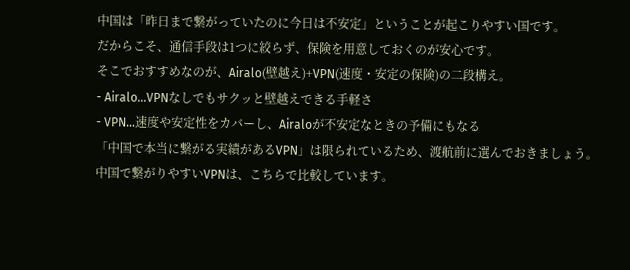中国は「昨日まで繋がっていたのに今日は不安定」ということが起こりやすい国です。
だからこそ、通信手段は1つに絞らず、保険を用意しておくのが安心です。
そこでおすすめなのが、Airalo(壁越え)+VPN(速度・安定の保険)の二段構え。
- Airalo…VPNなしでもサクッと壁越えできる手軽さ
- VPN…速度や安定性をカバーし、Airaloが不安定なときの予備にもなる
「中国で本当に繋がる実績があるVPN」は限られているため、渡航前に選んでおきましょう。
中国で繋がりやすいVPNは、こちらで比較しています。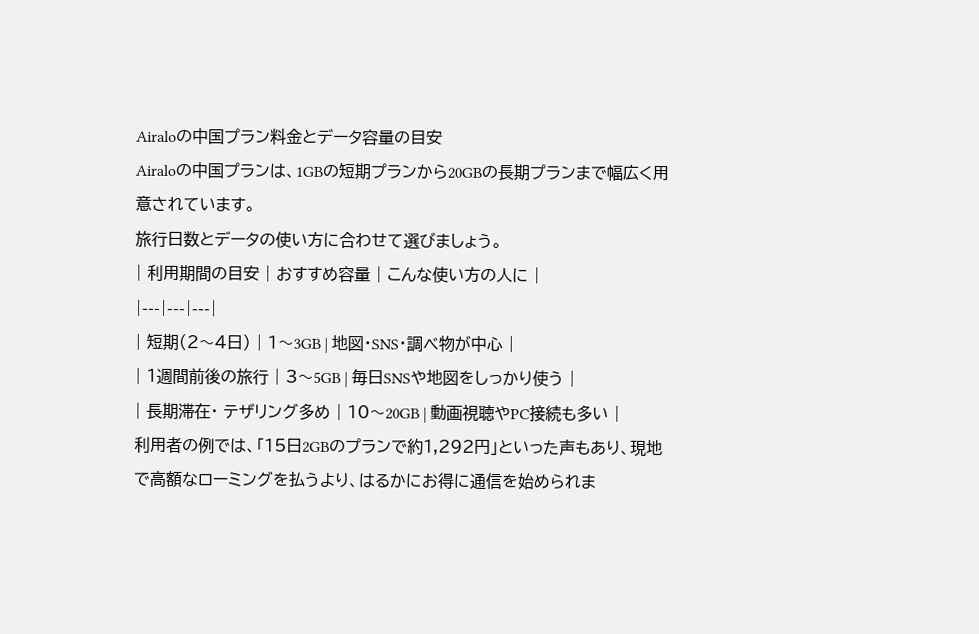Airaloの中国プラン料金とデータ容量の目安
Airaloの中国プランは、1GBの短期プランから20GBの長期プランまで幅広く用意されています。
旅行日数とデータの使い方に合わせて選びましょう。
| 利用期間の目安 | おすすめ容量 | こんな使い方の人に |
|---|---|---|
| 短期(2〜4日) | 1〜3GB | 地図・SNS・調べ物が中心 |
| 1週間前後の旅行 | 3〜5GB | 毎日SNSや地図をしっかり使う |
| 長期滞在・ テザリング多め | 10〜20GB | 動画視聴やPC接続も多い |
利用者の例では、「15日2GBのプランで約1,292円」といった声もあり、現地で高額なローミングを払うより、はるかにお得に通信を始められま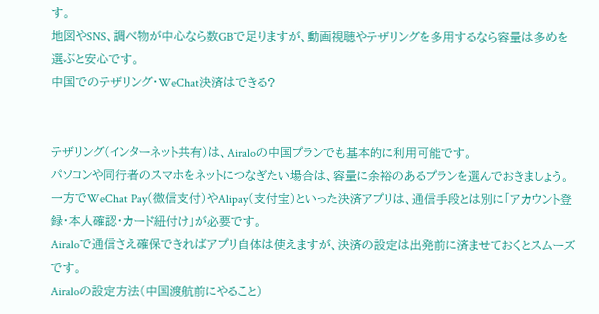す。
地図やSNS、調べ物が中心なら数GBで足りますが、動画視聴やテザリングを多用するなら容量は多めを選ぶと安心です。
中国でのテザリング・WeChat決済はできる?


テザリング(インターネット共有)は、Airaloの中国プランでも基本的に利用可能です。
パソコンや同行者のスマホをネットにつなぎたい場合は、容量に余裕のあるプランを選んでおきましょう。
一方でWeChat Pay(微信支付)やAlipay(支付宝)といった決済アプリは、通信手段とは別に「アカウント登録・本人確認・カード紐付け」が必要です。
Airaloで通信さえ確保できればアプリ自体は使えますが、決済の設定は出発前に済ませておくとスムーズです。
Airaloの設定方法(中国渡航前にやること)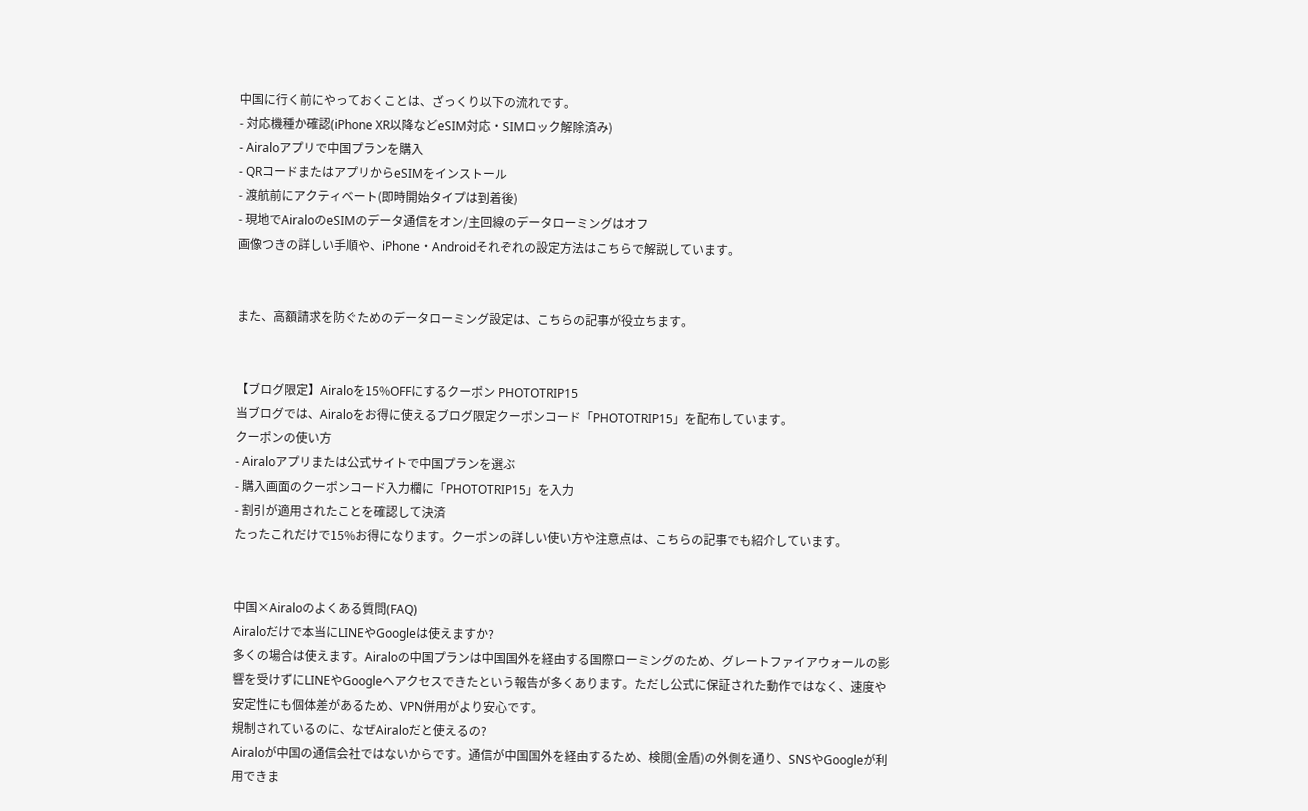中国に行く前にやっておくことは、ざっくり以下の流れです。
- 対応機種か確認(iPhone XR以降などeSIM対応・SIMロック解除済み)
- Airaloアプリで中国プランを購入
- QRコードまたはアプリからeSIMをインストール
- 渡航前にアクティベート(即時開始タイプは到着後)
- 現地でAiraloのeSIMのデータ通信をオン/主回線のデータローミングはオフ
画像つきの詳しい手順や、iPhone・Androidそれぞれの設定方法はこちらで解説しています。


また、高額請求を防ぐためのデータローミング設定は、こちらの記事が役立ちます。


【ブログ限定】Airaloを15%OFFにするクーポン PHOTOTRIP15
当ブログでは、Airaloをお得に使えるブログ限定クーポンコード「PHOTOTRIP15」を配布しています。
クーポンの使い方
- Airaloアプリまたは公式サイトで中国プランを選ぶ
- 購入画面のクーポンコード入力欄に「PHOTOTRIP15」を入力
- 割引が適用されたことを確認して決済
たったこれだけで15%お得になります。クーポンの詳しい使い方や注意点は、こちらの記事でも紹介しています。


中国×Airaloのよくある質問(FAQ)
Airaloだけで本当にLINEやGoogleは使えますか?
多くの場合は使えます。Airaloの中国プランは中国国外を経由する国際ローミングのため、グレートファイアウォールの影響を受けずにLINEやGoogleへアクセスできたという報告が多くあります。ただし公式に保証された動作ではなく、速度や安定性にも個体差があるため、VPN併用がより安心です。
規制されているのに、なぜAiraloだと使えるの?
Airaloが中国の通信会社ではないからです。通信が中国国外を経由するため、検閲(金盾)の外側を通り、SNSやGoogleが利用できま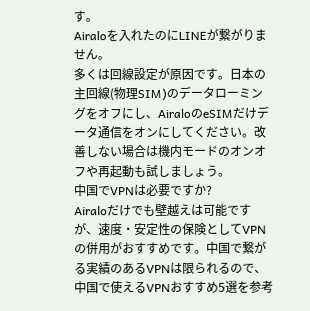す。
Airaloを入れたのにLINEが繋がりません。
多くは回線設定が原因です。日本の主回線(物理SIM)のデータローミングをオフにし、AiraloのeSIMだけデータ通信をオンにしてください。改善しない場合は機内モードのオンオフや再起動も試しましょう。
中国でVPNは必要ですか?
Airaloだけでも壁越えは可能ですが、速度・安定性の保険としてVPNの併用がおすすめです。中国で繋がる実績のあるVPNは限られるので、中国で使えるVPNおすすめ5選を参考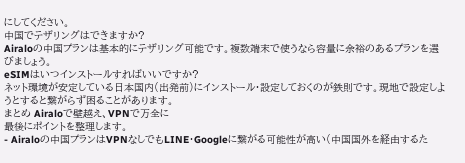にしてください。
中国でテザリングはできますか?
Airaloの中国プランは基本的にテザリング可能です。複数端末で使うなら容量に余裕のあるプランを選びましょう。
eSIMはいつインストールすればいいですか?
ネット環境が安定している日本国内(出発前)にインストール・設定しておくのが鉄則です。現地で設定しようとすると繋がらず困ることがあります。
まとめ Airaloで壁越え、VPNで万全に
最後にポイントを整理します。
- Airaloの中国プランはVPNなしでもLINE・Googleに繋がる可能性が高い(中国国外を経由するた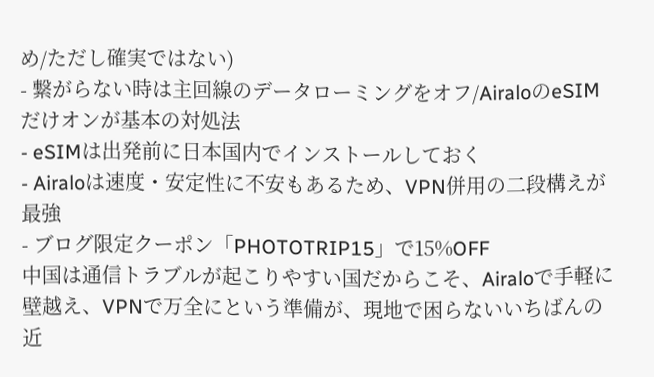め/ただし確実ではない)
- 繋がらない時は主回線のデータローミングをオフ/AiraloのeSIMだけオンが基本の対処法
- eSIMは出発前に日本国内でインストールしておく
- Airaloは速度・安定性に不安もあるため、VPN併用の二段構えが最強
- ブログ限定クーポン「PHOTOTRIP15」で15%OFF
中国は通信トラブルが起こりやすい国だからこそ、Airaloで手軽に壁越え、VPNで万全にという準備が、現地で困らないいちばんの近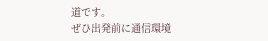道です。
ぜひ出発前に通信環境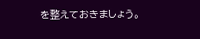を整えておきましょう。